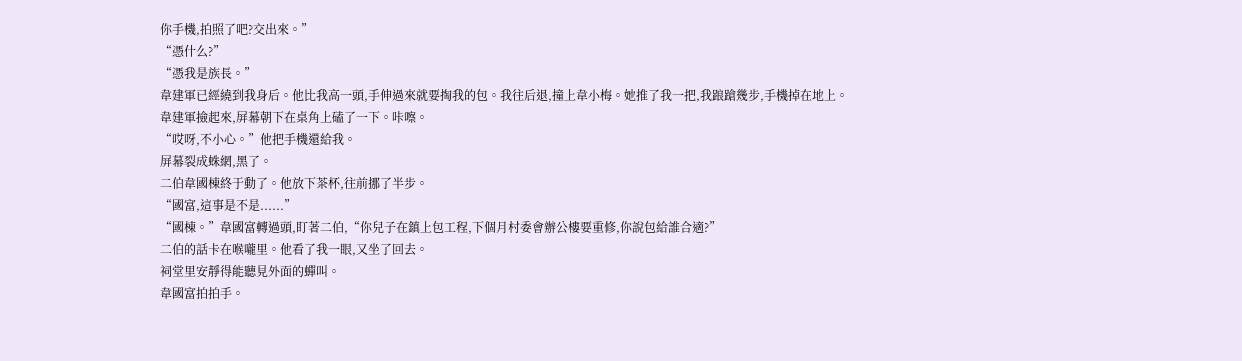你手機,拍照了吧?交出來。”
“憑什么?”
“憑我是族長。”
韋建軍已經繞到我身后。他比我高一頭,手伸過來就要掏我的包。我往后退,撞上韋小梅。她推了我一把,我踉蹌幾步,手機掉在地上。
韋建軍撿起來,屏幕朝下在桌角上磕了一下。咔嚓。
“哎呀,不小心。”他把手機還給我。
屏幕裂成蛛網,黑了。
二伯韋國棟終于動了。他放下茶杯,往前挪了半步。
“國富,這事是不是......”
“國棟。”韋國富轉過頭,盯著二伯,“你兒子在鎮上包工程,下個月村委會辦公樓要重修,你說包給誰合適?”
二伯的話卡在喉嚨里。他看了我一眼,又坐了回去。
祠堂里安靜得能聽見外面的蟬叫。
韋國富拍拍手。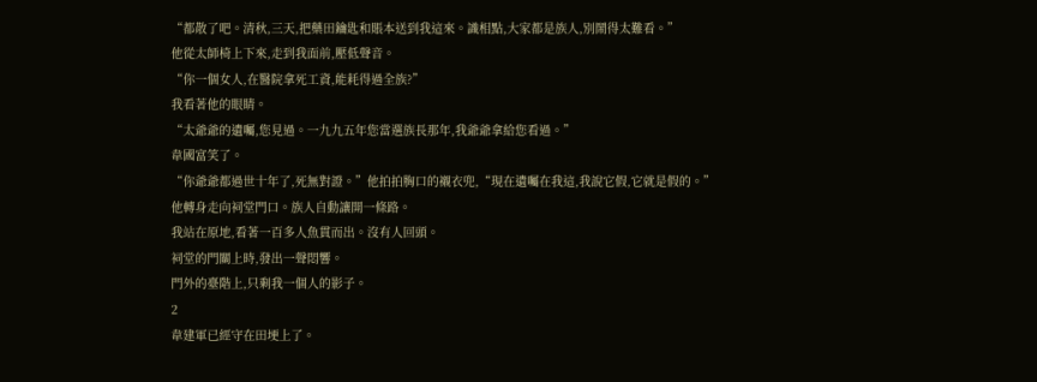“都散了吧。清秋,三天,把藥田鑰匙和賬本送到我這來。識相點,大家都是族人,別鬧得太難看。”
他從太師椅上下來,走到我面前,壓低聲音。
“你一個女人,在醫院拿死工資,能耗得過全族?”
我看著他的眼睛。
“太爺爺的遺囑,您見過。一九九五年您當選族長那年,我爺爺拿給您看過。”
韋國富笑了。
“你爺爺都過世十年了,死無對證。”他拍拍胸口的襯衣兜,“現在遺囑在我這,我說它假,它就是假的。”
他轉身走向祠堂門口。族人自動讓開一條路。
我站在原地,看著一百多人魚貫而出。沒有人回頭。
祠堂的門關上時,發出一聲悶響。
門外的臺階上,只剩我一個人的影子。
2
韋建軍已經守在田埂上了。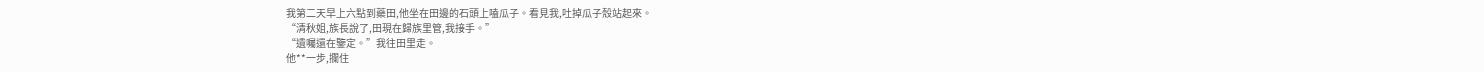我第二天早上六點到藥田,他坐在田邊的石頭上嗑瓜子。看見我,吐掉瓜子殼站起來。
“清秋姐,族長說了,田現在歸族里管,我接手。”
“遺囑還在鑒定。”我往田里走。
他**一步,攔住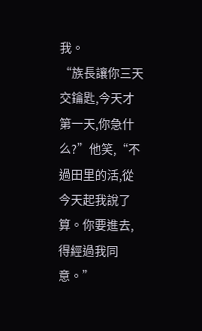我。
“族長讓你三天交鑰匙,今天才第一天,你急什么?”他笑,“不過田里的活,從今天起我說了算。你要進去,得經過我同意。”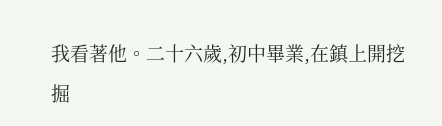我看著他。二十六歲,初中畢業,在鎮上開挖掘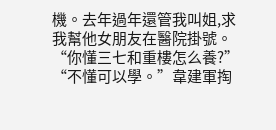機。去年過年還管我叫姐,求我幫他女朋友在醫院掛號。
“你懂三七和重樓怎么養?”
“不懂可以學。”韋建軍掏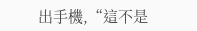出手機,“這不是